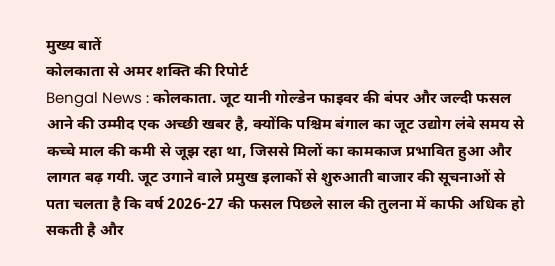मुख्य बातें
कोलकाता से अमर शक्ति की रिपोर्ट
Bengal News : कोलकाता. जूट यानी गोल्डेन फाइवर की बंपर और जल्दी फसल आने की उम्मीद एक अच्छी खबर है, क्योंकि पश्चिम बंगाल का जूट उद्योग लंबे समय से कच्चे माल की कमी से जूझ रहा था, जिससे मिलों का कामकाज प्रभावित हुआ और लागत बढ़ गयी. जूट उगाने वाले प्रमुख इलाकों से शुरुआती बाजार की सूचनाओं से पता चलता है कि वर्ष 2026-27 की फसल पिछले साल की तुलना में काफी अधिक हो सकती है और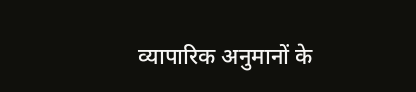व्यापारिक अनुमानों के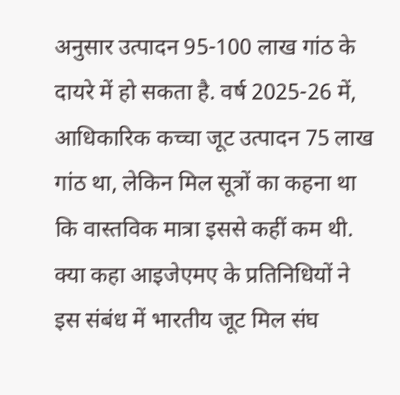अनुसार उत्पादन 95-100 लाख गांठ के दायरे में हो सकता है. वर्ष 2025-26 में, आधिकारिक कच्चा जूट उत्पादन 75 लाख गांठ था, लेकिन मिल सूत्रों का कहना था कि वास्तविक मात्रा इससे कहीं कम थी.
क्या कहा आइजेएमए के प्रतिनिधियों ने
इस संबंध में भारतीय जूट मिल संघ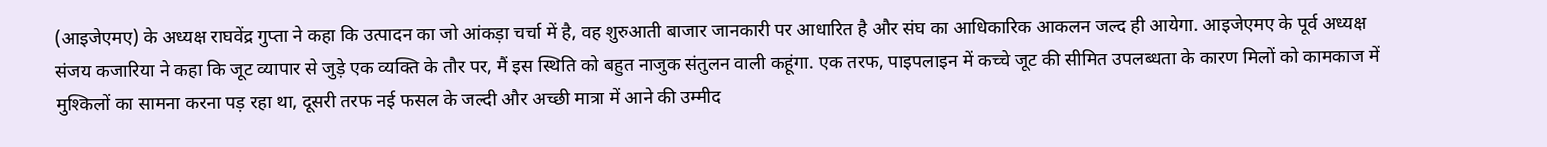(आइजेएमए) के अध्यक्ष राघवेंद्र गुप्ता ने कहा कि उत्पादन का जो आंकड़ा चर्चा में है, वह शुरुआती बाजार जानकारी पर आधारित है और संघ का आधिकारिक आकलन जल्द ही आयेगा. आइजेएमए के पूर्व अध्यक्ष संजय कजारिया ने कहा कि जूट व्यापार से जुड़े एक व्यक्ति के तौर पर, मैं इस स्थिति को बहुत नाजुक संतुलन वाली कहूंगा. एक तरफ, पाइपलाइन में कच्चे जूट की सीमित उपलब्धता के कारण मिलों को कामकाज में मुश्किलों का सामना करना पड़ रहा था, दूसरी तरफ नई फसल के जल्दी और अच्छी मात्रा में आने की उम्मीद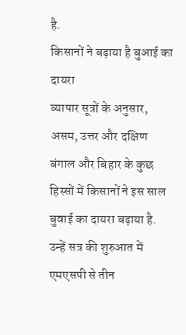है.
किसानों ने बढ़ाया है बुआई का दायरा
व्यापार सूत्रों के अनुसार, असम, उत्तर और दक्षिण बंगाल और बिहार के कुछ हिस्सों में किसानों ने इस साल बुवाई का दायरा बढ़ाया है. उन्हें सत्र की शुरुआत में एमएसपी से तीन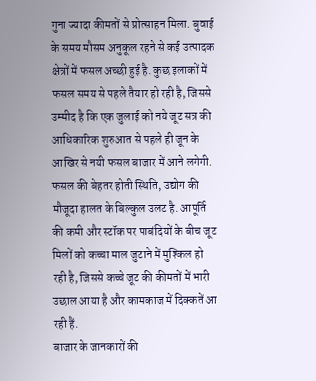गुना ज्यादा कीमतों से प्रोत्साहन मिला. बुवाई के समय मौसम अनुकूल रहने से कई उत्पादक क्षेत्रों में फसल अच्छी हुई है. कुछ इलाकों में फसल समय से पहले तैयार हो रही है, जिससे उम्मीद है कि एक जुलाई को नये जूट सत्र की आधिकारिक शुरुआत से पहले ही जून के आखिर से नयी फसल बाजार में आने लगेगी. फसल की बेहतर होती स्थिति, उद्योग की मौजूदा हालत के बिल्कुल उलट है. आपूर्ति की कमी और स्टॉक पर पाबंदियों के बीच जूट मिलों को कच्चा माल जुटाने में मुश्किल हो रही है, जिससे कच्चे जूट की कीमतों में भारी उछाल आया है और कामकाज में दिक्कतें आ रही हैं.
बाजार के जानकारों की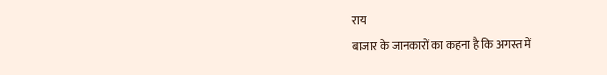राय
बाजार के जानकारों का कहना है कि अगस्त में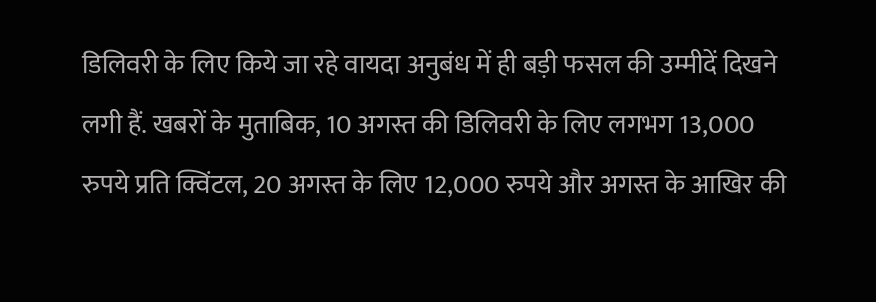डिलिवरी के लिए किये जा रहे वायदा अनुबंध में ही बड़ी फसल की उम्मीदें दिखने लगी हैं. खबरों के मुताबिक, 10 अगस्त की डिलिवरी के लिए लगभग 13,000 रुपये प्रति क्विंटल, 20 अगस्त के लिए 12,000 रुपये और अगस्त के आखिर की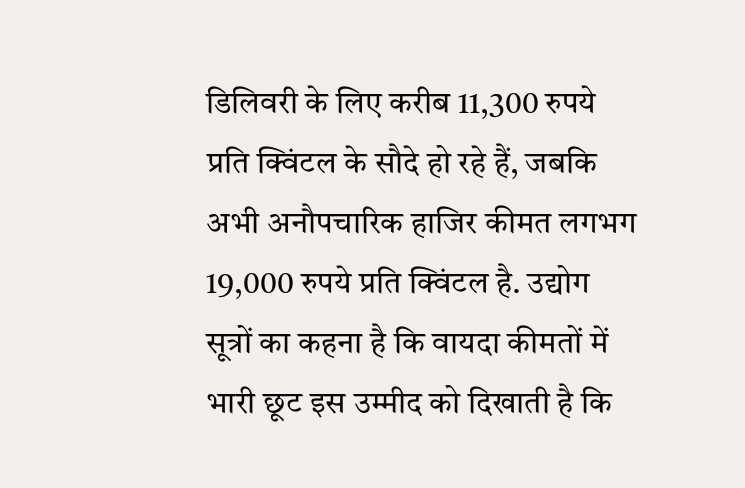डिलिवरी के लिए करीब 11,300 रुपये प्रति क्विंटल के सौदे हो रहे हैं, जबकि अभी अनौपचारिक हाजिर कीमत लगभग 19,000 रुपये प्रति क्विंटल है. उद्योग सूत्रों का कहना है कि वायदा कीमतों में भारी छूट इस उम्मीद को दिखाती है कि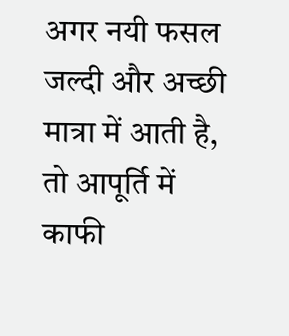अगर नयी फसल जल्दी और अच्छी मात्रा में आती है, तो आपूर्ति में काफी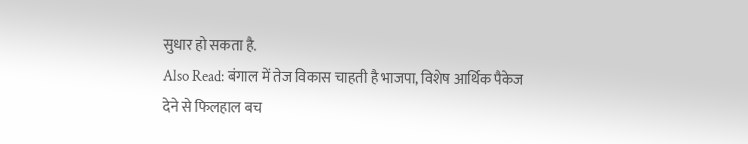सुधार हो सकता है.
Also Read: बंगाल में तेज विकास चाहती है भाजपा, विशेष आर्थिक पैकेज देने से फिलहाल बच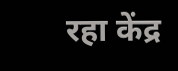रहा केंद्र